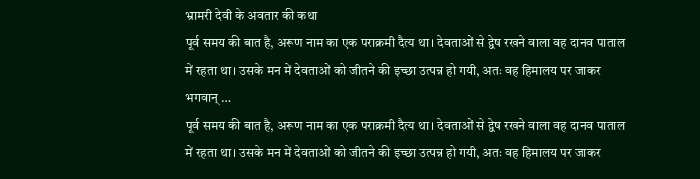भ्रामरी देवी के अवतार की कथा
पूर्व समय की बात है, अरूण नाम का एक पराक्रमी दैत्य था। देवताओं से द्वेष रखने वाला वह दानव पाताल में रहता था। उसके मन में देवताओं को जीतने की इच्छा उत्पन्न हो गयी, अतः वह हिमालय पर जाकर भगवान् …
पूर्व समय की बात है, अरूण नाम का एक पराक्रमी दैत्य था। देवताओं से द्वेष रखने वाला वह दानव पाताल में रहता था। उसके मन में देवताओं को जीतने की इच्छा उत्पन्न हो गयी, अतः वह हिमालय पर जाकर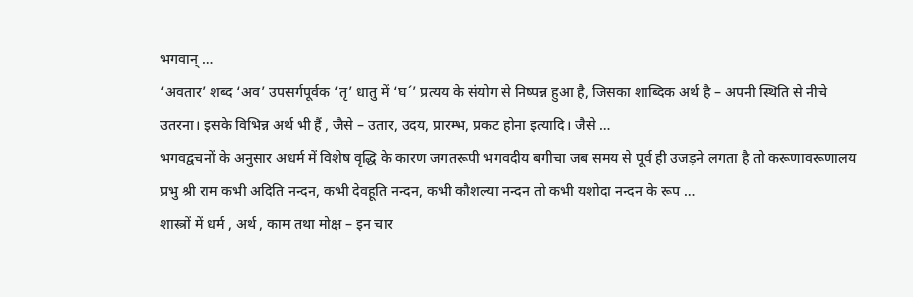भगवान् …
‘अवतार’ शब्द ‘अव’ उपसर्गपूर्वक ‘तृ’ धातु में ‘घ´’ प्रत्यय के संयोग से निष्पन्न हुआ है, जिसका शाब्दिक अर्थ है – अपनी स्थिति से नीचे उतरना। इसके विभिन्न अर्थ भी हैं , जैसे – उतार, उदय, प्रारम्भ, प्रकट होना इत्यादि। जैसे …
भगवद्वचनों के अनुसार अधर्म में विशेष वृद्धि के कारण जगतरूपी भगवदीय बगीचा जब समय से पूर्व ही उजड़ने लगता है तो करूणावरूणालय प्रभु श्री राम कभी अदिति नन्दन, कभी देवहूति नन्दन, कभी कौशल्या नन्दन तो कभी यशोदा नन्दन के रूप …
शास्त्रों में धर्म , अर्थ , काम तथा मोक्ष – इन चार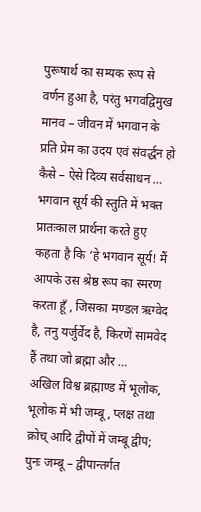पुरूषार्थ का सम्यक रूप से वर्णन हुआ है, परंतु भगवद्विमुख मानव – जीवन में भगवान के प्रति प्रेम का उदय एवं संवर्द्धन हो कैसे – ऐसे दिव्य सर्वसाधन …
भगवान सूर्य की स्तुति में भक्त प्रातःकाल प्रार्थना करते हुए कहता है कि ‘हे भगवान सूर्य! मैं आपके उस श्रेष्ठ रूप का स्मरण करता हूँ , जिसका मण्डल ऋग्वेद है, तनु यर्जुर्वेद है, किरणें सामवेद हैं तथा जो ब्रह्मा और …
अखिल विश्व ब्रह्माण्ड में भूलोक, भूलोक में भी जम्बू, प्लक्ष तथा क्रोच् आदि द्वीपों में जम्बू द्वीप; पुनः जम्बू – द्वीपान्तर्गत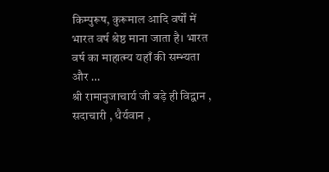किम्पुरूष, कुरूमाल आदि वर्षों में भारत वर्ष श्रेष्ठ माना जाता है। भारत वर्ष का माहात्म्य यहाँ की सम्भ्यता और …
श्री रामानुजाचार्य जी बड़े ही विद्वान , सदाचारी , धैर्यवान ,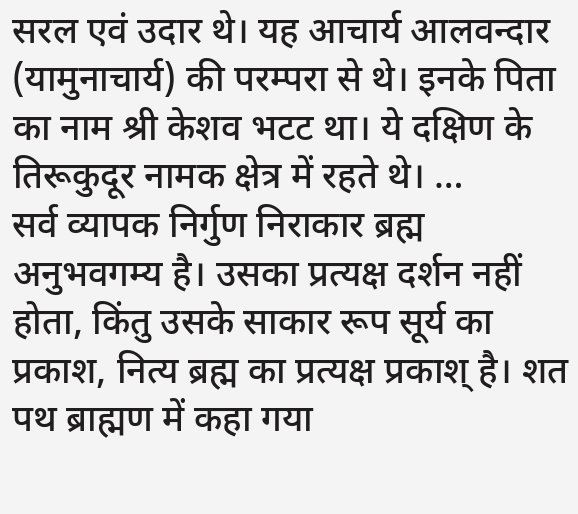सरल एवं उदार थे। यह आचार्य आलवन्दार (यामुनाचार्य) की परम्परा से थे। इनके पिता का नाम श्री केशव भटट था। ये दक्षिण के तिरूकुदूर नामक क्षेत्र में रहते थे। …
सर्व व्यापक निर्गुण निराकार ब्रह्म अनुभवगम्य है। उसका प्रत्यक्ष दर्शन नहीं होता, किंतु उसके साकार रूप सूर्य का प्रकाश, नित्य ब्रह्म का प्रत्यक्ष प्रकाश् है। शत पथ ब्राह्मण में कहा गया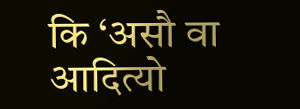कि ‘असौ वा आदित्यो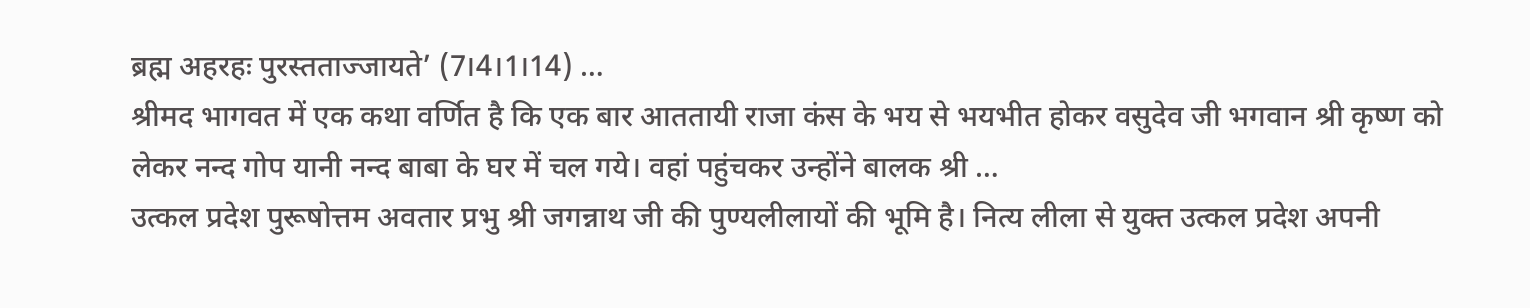ब्रह्म अहरहः पुरस्तताज्जायते’ (7।4।1।14) …
श्रीमद भागवत में एक कथा वर्णित है कि एक बार आततायी राजा कंस के भय से भयभीत होकर वसुदेव जी भगवान श्री कृष्ण को लेकर नन्द गोप यानी नन्द बाबा के घर में चल गये। वहां पहुंचकर उन्होंने बालक श्री …
उत्कल प्रदेश पुरूषोत्तम अवतार प्रभु श्री जगन्नाथ जी की पुण्यलीलायों की भूमि है। नित्य लीला से युक्त उत्कल प्रदेश अपनी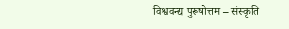विश्ववन्द्य पुरूषोत्तम – संस्कृति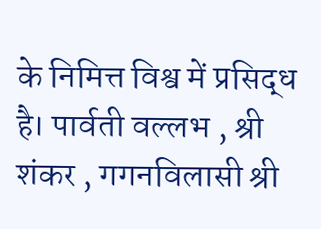के निमित्त विश्व में प्रसिद्ध है। पार्वती वल्लभ , श्री शंकर , गगनविलासी श्री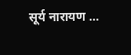सूर्य नारायण …